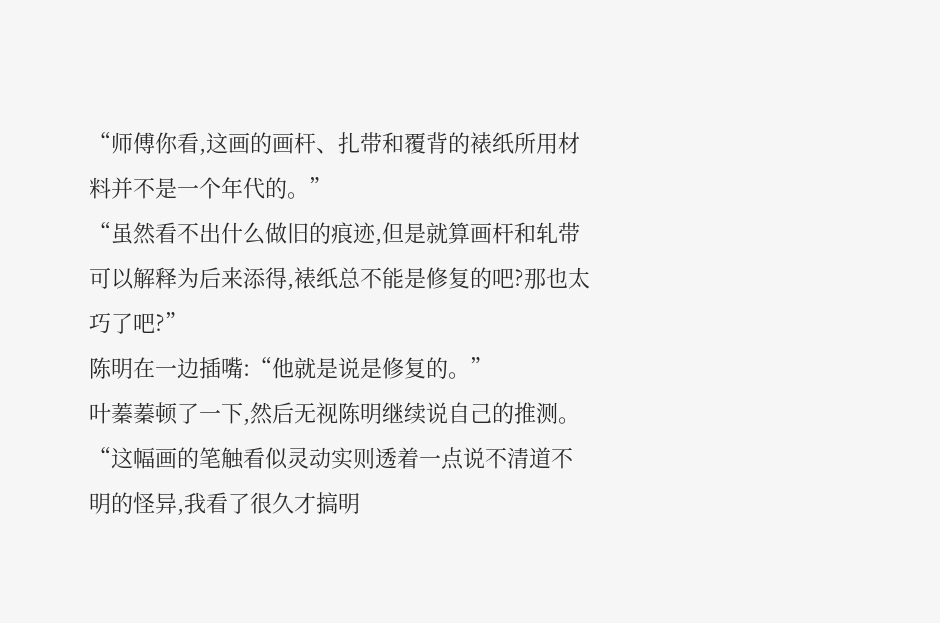“师傅你看,这画的画杆、扎带和覆背的裱纸所用材料并不是一个年代的。”
“虽然看不出什么做旧的痕迹,但是就算画杆和轧带可以解释为后来添得,裱纸总不能是修复的吧?那也太巧了吧?”
陈明在一边插嘴:“他就是说是修复的。”
叶蓁蓁顿了一下,然后无视陈明继续说自己的推测。
“这幅画的笔触看似灵动实则透着一点说不清道不明的怪异,我看了很久才搞明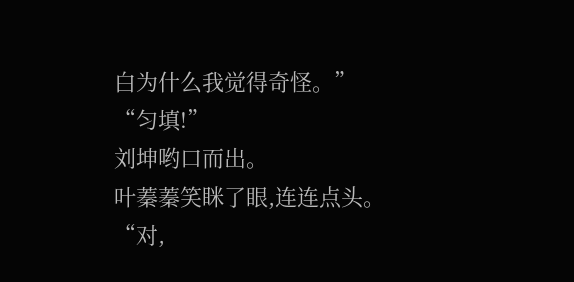白为什么我觉得奇怪。”
“匀填!”
刘坤哟口而出。
叶蓁蓁笑眯了眼,连连点头。
“对,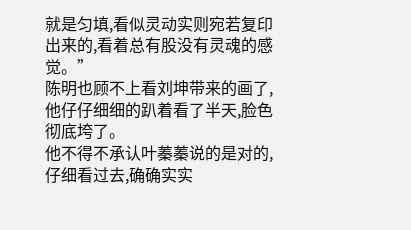就是匀填,看似灵动实则宛若复印出来的,看着总有股没有灵魂的感觉。”
陈明也顾不上看刘坤带来的画了,他仔仔细细的趴着看了半天,脸色彻底垮了。
他不得不承认叶蓁蓁说的是对的,仔细看过去,确确实实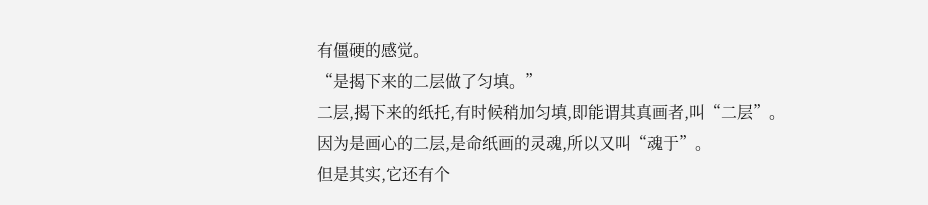有僵硬的感觉。
“是揭下来的二层做了匀填。”
二层,揭下来的纸托,有时候稍加匀填,即能谓其真画者,叫“二层”。
因为是画心的二层,是命纸画的灵魂,所以又叫“魂于”。
但是其实,它还有个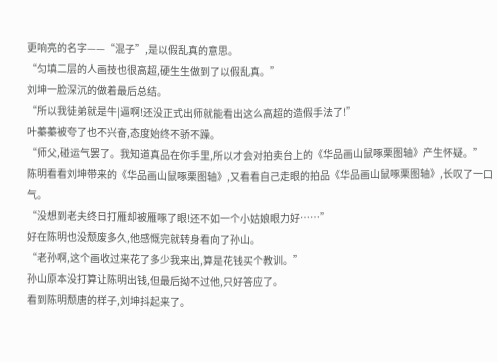更响亮的名字——“混子”,是以假乱真的意思。
“匀填二层的人画技也很高超,硬生生做到了以假乱真。”
刘坤一脸深沉的做着最后总结。
“所以我徒弟就是牛|逼啊!还没正式出师就能看出这么高超的造假手法了!”
叶蓁蓁被夸了也不兴奋,态度始终不骄不躁。
“师父,碰运气罢了。我知道真品在你手里,所以才会对拍卖台上的《华品画山鼠啄栗图轴》产生怀疑。”
陈明看看刘坤带来的《华品画山鼠啄栗图轴》,又看看自己走眼的拍品《华品画山鼠啄栗图轴》,长叹了一口气。
“没想到老夫终日打雁却被雁啄了眼!还不如一个小姑娘眼力好……”
好在陈明也没颓废多久,他感慨完就转身看向了孙山。
“老孙啊,这个画收过来花了多少我来出,算是花钱买个教训。”
孙山原本没打算让陈明出钱,但最后拗不过他,只好答应了。
看到陈明颓唐的样子,刘坤抖起来了。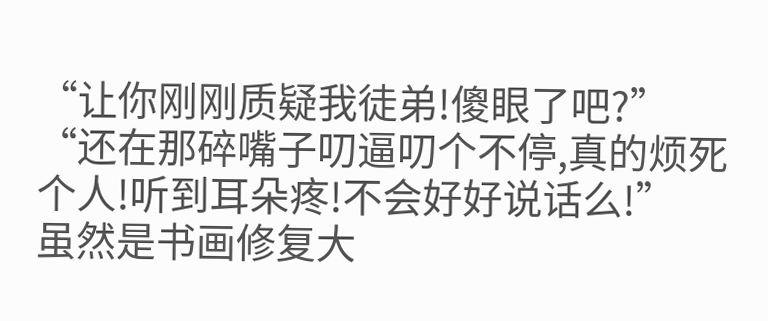“让你刚刚质疑我徒弟!傻眼了吧?”
“还在那碎嘴子叨逼叨个不停,真的烦死个人!听到耳朵疼!不会好好说话么!”
虽然是书画修复大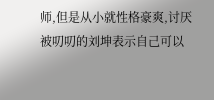师,但是从小就性格豪爽,讨厌被叨叨的刘坤表示自己可以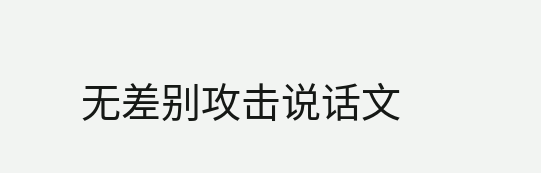无差别攻击说话文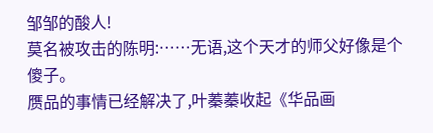邹邹的酸人!
莫名被攻击的陈明:……无语,这个天才的师父好像是个傻子。
赝品的事情已经解决了,叶蓁蓁收起《华品画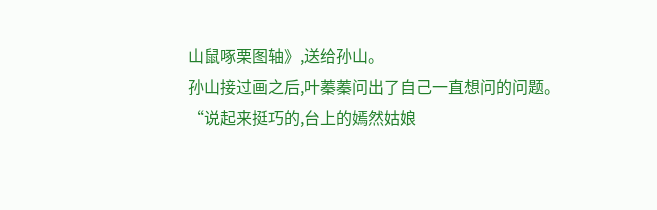山鼠啄栗图轴》,送给孙山。
孙山接过画之后,叶蓁蓁问出了自己一直想问的问题。
“说起来挺巧的,台上的嫣然姑娘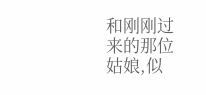和刚刚过来的那位姑娘,似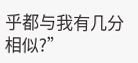乎都与我有几分相似?”